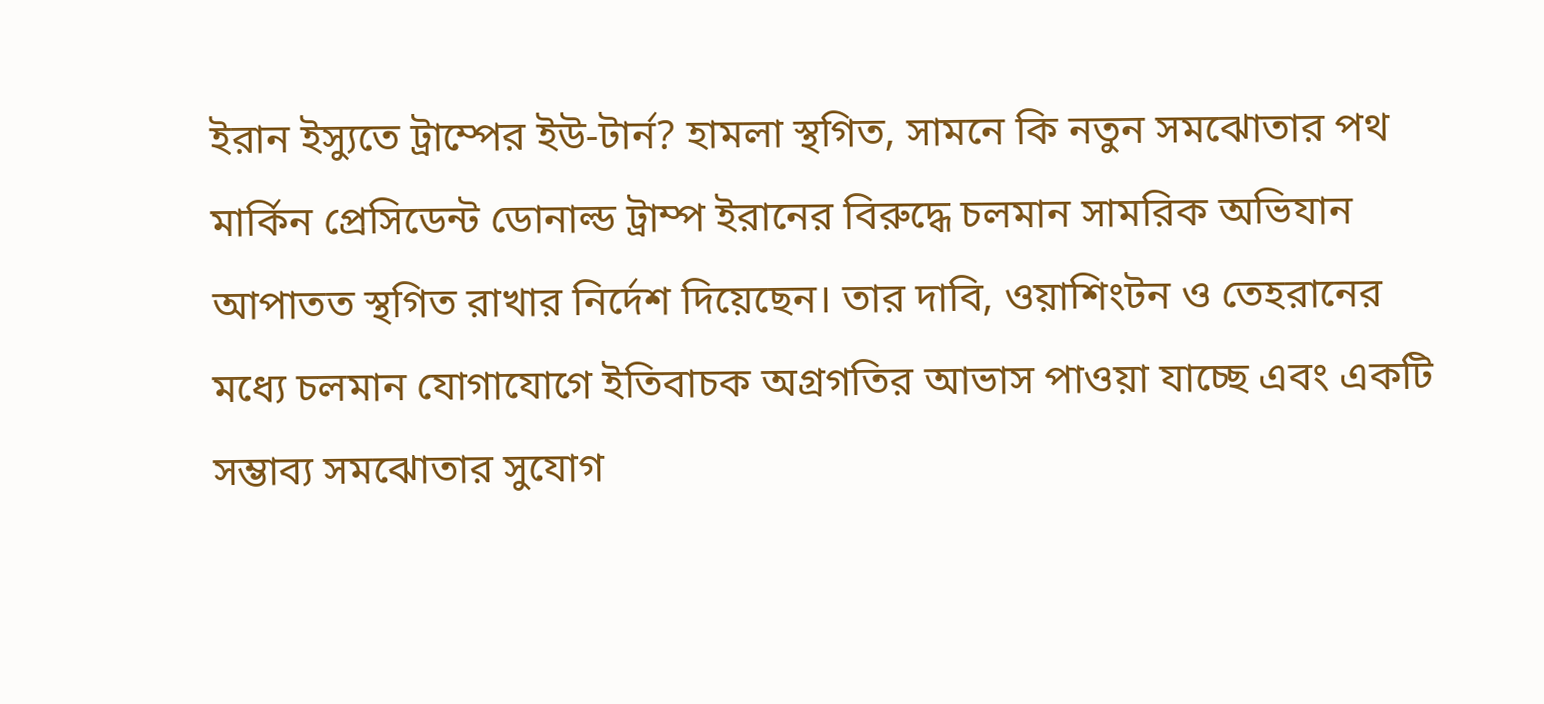ইরান ইস্যুতে ট্রাম্পের ইউ-টার্ন? হামলা স্থগিত, সামনে কি নতুন সমঝোতার পথ
মার্কিন প্রেসিডেন্ট ডোনাল্ড ট্রাম্প ইরানের বিরুদ্ধে চলমান সামরিক অভিযান আপাতত স্থগিত রাখার নির্দেশ দিয়েছেন। তার দাবি, ওয়াশিংটন ও তেহরানের মধ্যে চলমান যোগাযোগে ইতিবাচক অগ্রগতির আভাস পাওয়া যাচ্ছে এবং একটি সম্ভাব্য সমঝোতার সুযোগ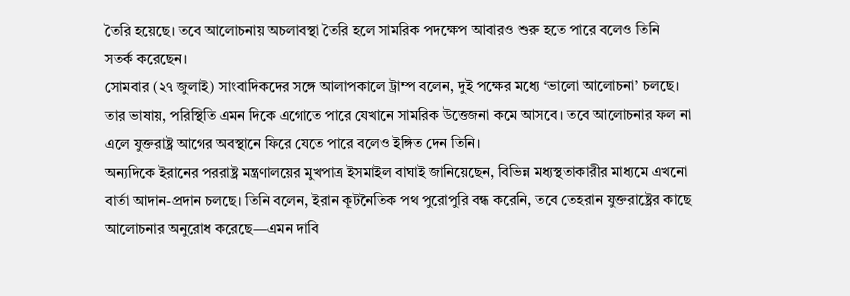তৈরি হয়েছে। তবে আলোচনায় অচলাবস্থা তৈরি হলে সামরিক পদক্ষেপ আবারও শুরু হতে পারে বলেও তিনি সতর্ক করেছেন।
সোমবার (২৭ জুলাই) সাংবাদিকদের সঙ্গে আলাপকালে ট্রাম্প বলেন, দুই পক্ষের মধ্যে ‘ভালো আলোচনা’ চলছে। তার ভাষায়, পরিস্থিতি এমন দিকে এগোতে পারে যেখানে সামরিক উত্তেজনা কমে আসবে। তবে আলোচনার ফল না এলে যুক্তরাষ্ট্র আগের অবস্থানে ফিরে যেতে পারে বলেও ইঙ্গিত দেন তিনি।
অন্যদিকে ইরানের পররাষ্ট্র মন্ত্রণালয়ের মুখপাত্র ইসমাইল বাঘাই জানিয়েছেন, বিভিন্ন মধ্যস্থতাকারীর মাধ্যমে এখনো বার্তা আদান-প্রদান চলছে। তিনি বলেন, ইরান কূটনৈতিক পথ পুরোপুরি বন্ধ করেনি, তবে তেহরান যুক্তরাষ্ট্রের কাছে আলোচনার অনুরোধ করেছে—এমন দাবি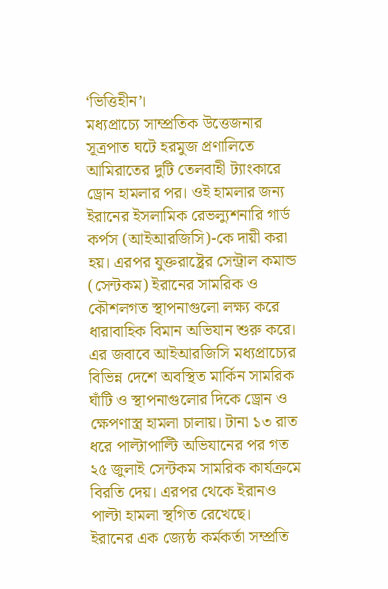‘ভিত্তিহীন’।
মধ্যপ্রাচ্যে সাম্প্রতিক উত্তেজনার সূত্রপাত ঘটে হরমুজ প্রণালিতে আমিরাতের দুটি তেলবাহী ট্যাংকারে ড্রোন হামলার পর। ওই হামলার জন্য ইরানের ইসলামিক রেভল্যুশনারি গার্ড কর্পস (আইআরজিসি)-কে দায়ী করা হয়। এরপর যুক্তরাষ্ট্রের সেন্ট্রাল কমান্ড (সেন্টকম) ইরানের সামরিক ও কৌশলগত স্থাপনাগুলো লক্ষ্য করে ধারাবাহিক বিমান অভিযান শুরু করে।
এর জবাবে আইআরজিসি মধ্যপ্রাচ্যের বিভিন্ন দেশে অবস্থিত মার্কিন সামরিক ঘাঁটি ও স্থাপনাগুলোর দিকে ড্রোন ও ক্ষেপণাস্ত্র হামলা চালায়। টানা ১৩ রাত ধরে পাল্টাপাল্টি অভিযানের পর গত ২৫ জুলাই সেন্টকম সামরিক কার্যক্রমে বিরতি দেয়। এরপর থেকে ইরানও পাল্টা হামলা স্থগিত রেখেছে।
ইরানের এক জ্যেষ্ঠ কর্মকর্তা সম্প্রতি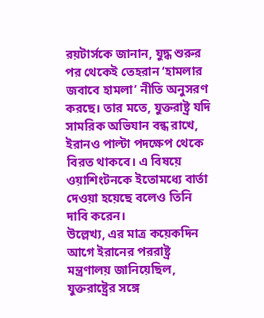রয়টার্সকে জানান, যুদ্ধ শুরুর পর থেকেই তেহরান ‘হামলার জবাবে হামলা’ নীতি অনুসরণ করছে। তার মতে, যুক্তরাষ্ট্র যদি সামরিক অভিযান বন্ধ রাখে, ইরানও পাল্টা পদক্ষেপ থেকে বিরত থাকবে। এ বিষয়ে ওয়াশিংটনকে ইতোমধ্যে বার্তা দেওয়া হয়েছে বলেও তিনি দাবি করেন।
উল্লেখ্য, এর মাত্র কয়েকদিন আগে ইরানের পররাষ্ট্র মন্ত্রণালয় জানিয়েছিল, যুক্তরাষ্ট্রের সঙ্গে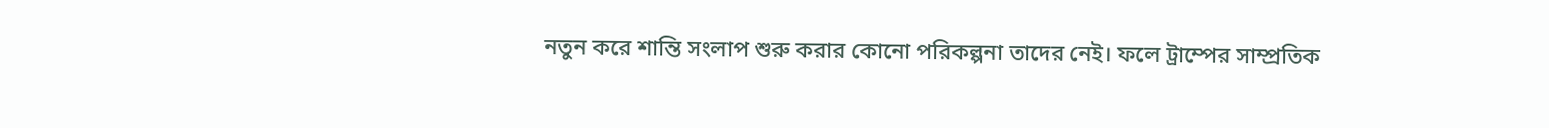নতুন করে শান্তি সংলাপ শুরু করার কোনো পরিকল্পনা তাদের নেই। ফলে ট্রাম্পের সাম্প্রতিক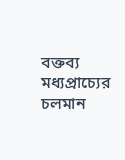বক্তব্য মধ্যপ্রাচ্যের চলমান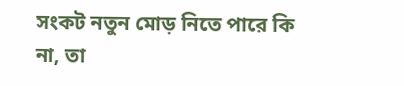সংকট নতুন মোড় নিতে পারে কি না, তা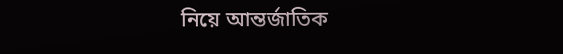নিয়ে আন্তর্জাতিক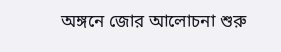অঙ্গনে জোর আলোচনা শুরু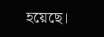হয়েছে।